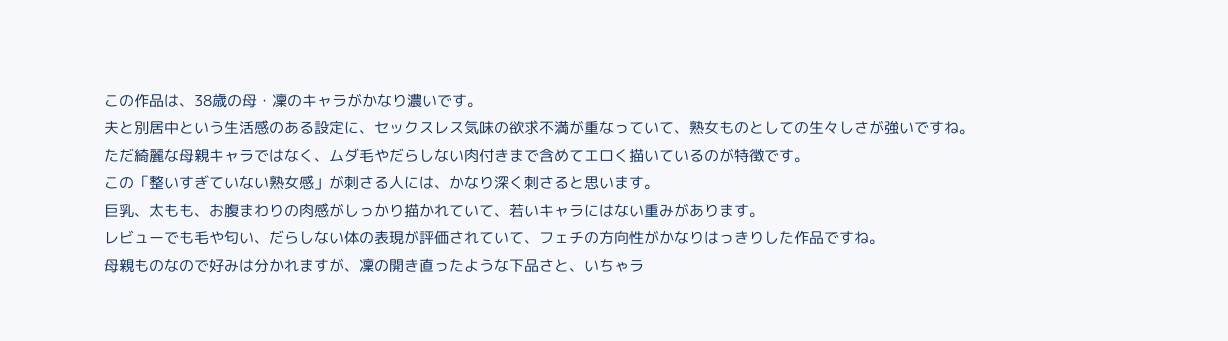この作品は、38歳の母・凜のキャラがかなり濃いです。
夫と別居中という生活感のある設定に、セックスレス気味の欲求不満が重なっていて、熟女ものとしての生々しさが強いですね。
ただ綺麗な母親キャラではなく、ムダ毛やだらしない肉付きまで含めてエロく描いているのが特徴です。
この「整いすぎていない熟女感」が刺さる人には、かなり深く刺さると思います。
巨乳、太もも、お腹まわりの肉感がしっかり描かれていて、若いキャラにはない重みがあります。
レビューでも毛や匂い、だらしない体の表現が評価されていて、フェチの方向性がかなりはっきりした作品ですね。
母親ものなので好みは分かれますが、凜の開き直ったような下品さと、いちゃラ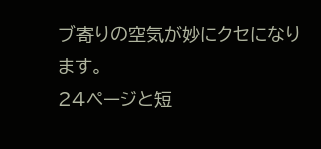ブ寄りの空気が妙にクセになります。
24ページと短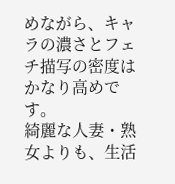めながら、キャラの濃さとフェチ描写の密度はかなり高めです。
綺麗な人妻・熟女よりも、生活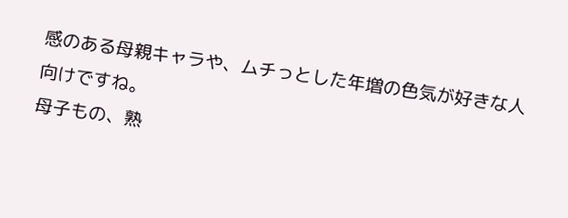感のある母親キャラや、ムチっとした年増の色気が好きな人向けですね。
母子もの、熟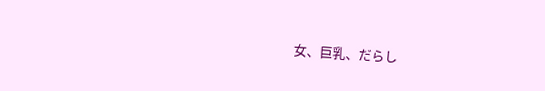女、巨乳、だらし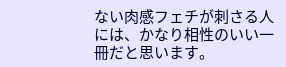ない肉感フェチが刺さる人には、かなり相性のいい一冊だと思います。